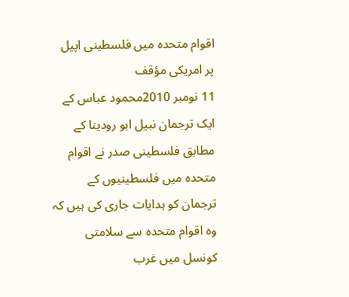اقوام متحدہ میں فلسطینی اپیل پر امریکی مؤقف
11 نومبر 2010محمود عباس کے ایک ترجمان نبیل ابو رودینا کے مطابق فلسطینی صدر نے اقوام متحدہ میں فلسطینیوں کے ترجمان کو ہدایات جاری کی ہیں کہ وہ اقوام متحدہ سے سلامتی کونسل میں غرب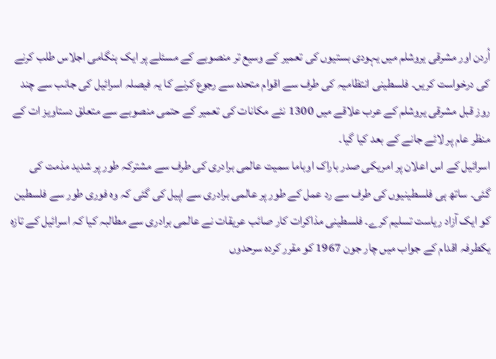اُردن اور مشرقی یروشلم میں یہودی بستیوں کی تعمیر کے وسیع تر منصوبے کے مسئلے پر ایک ہنگامی اجلاس طلب کرنے کی درخواست کریں۔ فلسطینی انتظامیہ کی طرف سے اقوام متحدہ سے رجوع کرنے کا یہ فیصلہ اسرائیل کی جانب سے چند روز قبل مشرقی یروشلم کے عرب علاقے میں 1300 نئے مکانات کی تعمیر کے حتمی منصوبے سے متعلق دستاویز ات کے منظر عام پر لائے جانے کے بعد کیا گیا۔
اسرائیل کے اس اعلان پر امریکی صدر باراک اوباما سمیت عالمی برادری کی طرف سے مشترکہ طور پر شدید مذمت کی گئی۔ ساتھ ہی فلسطینیوں کی طرف سے رد عمل کے طور پر عالمی برادری سے اپیل کی گئی کہ وہ فوری طور سے فلسطین کو ایک آزاد ریاست تسلیم کرے۔ فلسطینی مذاکرات کار صائب عریقات نے عالمی برادری سے مطالبہ کیا کہ اسرائیل کے تازہ یکطرفہ اقدام کے جواب میں چار جون 1967 کو مقرر کردہ سرحدوں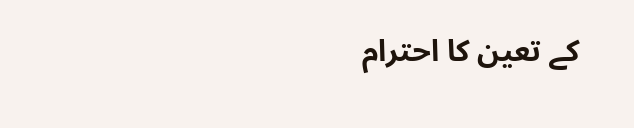کے تعین کا احترام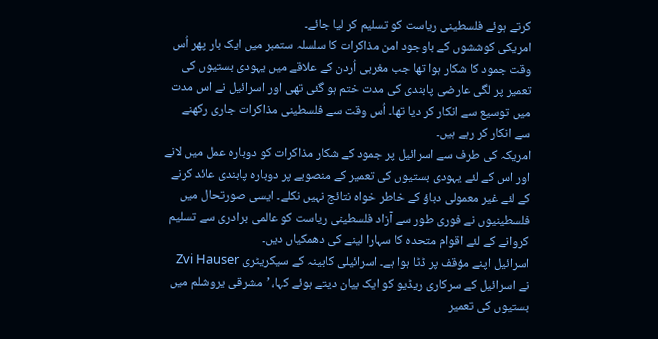کرتے ہوئے فلسطینی ریاست کو تسلیم کر لیا جائے۔
امریکی کوششوں کے باوجود امن مذاکرات کا سلسلہ ستمبر میں ایک بار پھر اُس وقت جمود کا شکار ہوا تھا جب مغربی اُردن کے علاقے میں یہودی بستیوں کی تعمیر پر لگی عارضی پابندی کی مدت ختم ہو گئی تھی اور اسرائیل نے اس مدت میں توسیع سے انکار کر دیا تھا۔ اُس وقت سے فلسطینی مذاکرات جاری رکھنے سے انکار کر رہے ہیں۔
امریکہ کی طرف سے اسرائیل پر جمود کے شکار مذاکرات کو دوبارہ عمل میں لانے اور اس کے لئے یہودی بستیوں کی تعمیر کے منصوبے پر دوبارہ پابندی عائد کرنے کے لئے غیر معمولی دباؤ کے خاطر خواہ نتائج نہیں نکلے۔ ایسی صورتحال میں فلسطینیوں نے فوری طور سے آزاد فلسطینی ریاست کو عالمی برادری سے تسلیم کروانے کے لئے اقوام متحدہ کا سہارا لینے کی دھمکیاں دیں۔
اسرائیل اپنے مؤقف پر ڈٹا ہوا ہے۔ اسرائیلی کابینہ کے سیکریٹری Zvi Hauser نے اسرائیل کے سرکاری ریڈیو کو ایک بیان دیتے ہوئے کہا، ’مشرقی یروشلم میں بستیوں کی تعمیر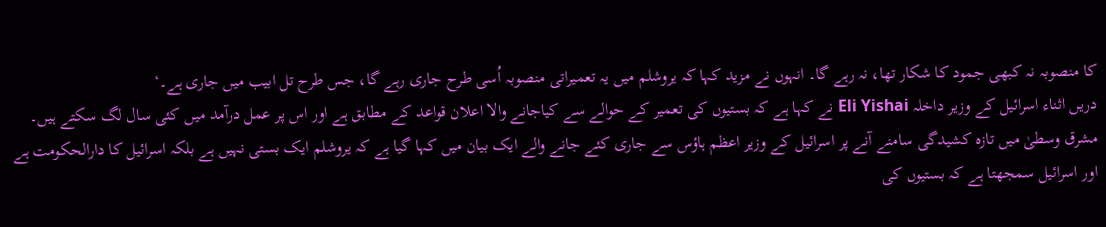کا منصوبہ نہ کبھی جمود کا شکار تھا، نہ رہے گا۔ انہوں نے مزید کہا کہ یروشلم میں یہ تعمیراتی منصوبہ اُسی طرح جاری رہے گا، جس طرح تل ابیب میں جاری ہے۔‘
دریں اثناء اسرائیل کے وزیر داخلہ Eli Yishai نے کہا ہے کہ بستیوں کی تعمیر کے حوالے سے کیاجانے والا اعلان قواعد کے مطابق ہے اور اس پر عمل درآمد میں کئی سال لگ سکتے ہیں۔ مشرق وسطیٰ میں تازہ کشیدگی سامنے آنے پر اسرائیل کے وزیر اعظم ہاؤس سے جاری کئے جانے والے ایک بیان میں کہا گیا ہے کہ یروشلم ایک بستی نہیں ہے بلکہ اسرائیل کا دارالحکومت ہے اور اسرائیل سمجھتا ہے کہ بستیوں کی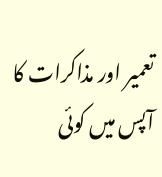تعمیر اور مذاکرات کا آپس میں کوئی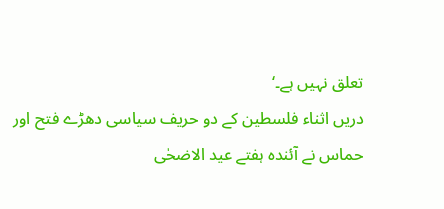تعلق نہیں ہے۔‘
دریں اثناء فلسطین کے دو حریف سیاسی دھڑے فتح اور حماس نے آئندہ ہفتے عید الاضحٰی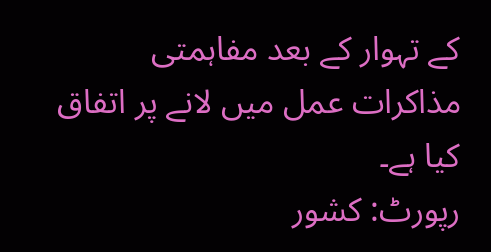کے تہوار کے بعد مفاہمتی مذاکرات عمل میں لانے پر اتفاق کیا ہے۔
رپورٹ: کشور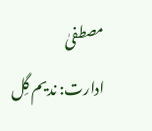مصطفیٰ
ادارت: ندیم گِل